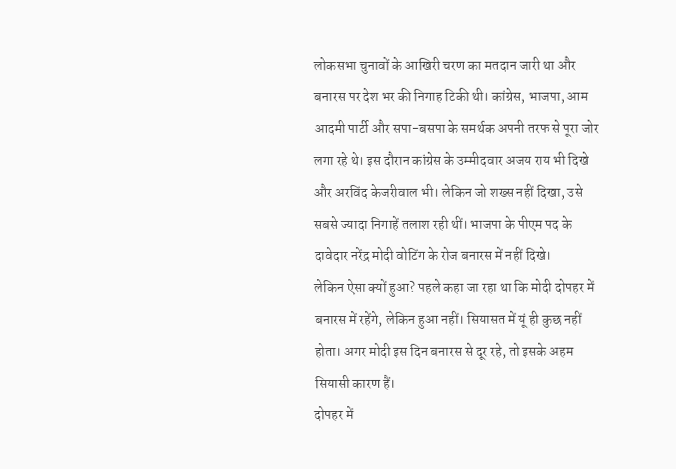लोकसभा चुनावों के आखिरी चरण का मतदान जारी था और बनारस पर देश भर की निगाह टिकी थी। कांग्रेस, भाजपा, आम आदमी पार्टी और सपा-बसपा के समर्थक अपनी तरफ से पूरा जोर लगा रहे थे। इस दौरान कांग्रेस के उम्मीदवार अजय राय भी दिखे और अरविंद केजरीवाल भी। लेकिन जो शख्स नहीं दिखा, उसे सबसे ज्यादा निगाहें तलाश रही थीं। भाजपा के पीएम पद के दावेदार नरेंद्र मोदी वोटिंग के रोज बनारस में नहीं दिखे।
लेकिन ऐसा क्यों हुआ? पहले कहा जा रहा था कि मोदी दोपहर में बनारस में रहेंगे, लेकिन हुआ नहीं। सियासत में यूं ही कुछ नहीं होता। अगर मोदी इस दिन बनारस से दूर रहे, तो इसके अहम सियासी कारण हैं।
दोपहर में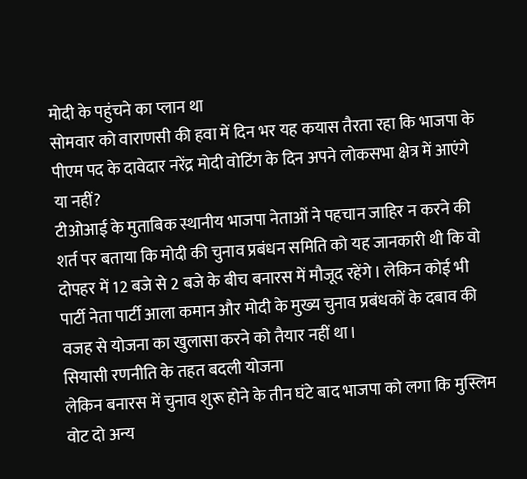मोदी के पहुंचने का प्लान था
सोमवार को वाराणसी की हवा में दिन भर यह कयास तैरता रहा कि भाजपा के पीएम पद के दावेदार नरेंद्र मोदी वोटिंग के दिन अपने लोकसभा क्षेत्र में आएंगे या नहीं?
टीओआई के मुताबिक स्थानीय भाजपा नेताओं ने पहचान जाहिर न करने की शर्त पर बताया कि मोदी की चुनाव प्रबंधन समिति को यह जानकारी थी कि वो दोपहर में 12 बजे से 2 बजे के बीच बनारस में मौजूद रहेंगे। लेकिन कोई भी पार्टी नेता पार्टी आला कमान और मोदी के मुख्य चुनाव प्रबंधकों के दबाव की वजह से योजना का खुलासा करने को तैयार नहीं था।
सियासी रणनीति के तहत बदली योजना
लेकिन बनारस में चुनाव शुरू होने के तीन घंटे बाद भाजपा को लगा कि मुस्लिम वोट दो अन्य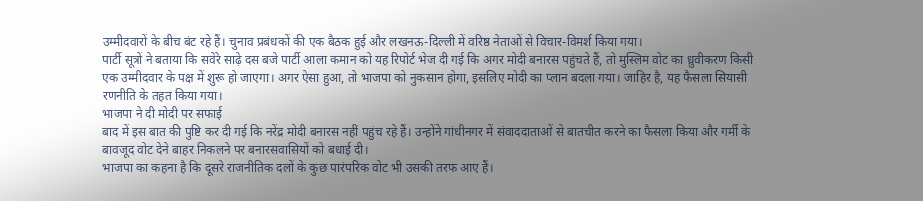उम्मीदवारों के बीच बंट रहे हैं। चुनाव प्रबंधकों की एक बैठक हुई और लखनऊ-दिल्ली में वरिष्ठ नेताओं से विचार-विमर्श किया गया।
पार्टी सूत्रों ने बताया कि सवेरे साढ़े दस बजे पार्टी आला कमान को यह रिपोर्ट भेज दी गई कि अगर मोदी बनारस पहुंचते हैं, तो मुस्लिम वोट का ध्रुवीकरण किसी एक उम्मीदवार के पक्ष में शुरू हो जाएगा। अगर ऐसा हुआ, तो भाजपा को नुकसान होगा, इसलिए मोदी का प्लान बदला गया। जाहिर है, यह फैसला सियासी रणनीति के तहत किया गया।
भाजपा ने दी मोदी पर सफाई
बाद में इस बात की पुष्टि कर दी गई कि नरेंद्र मोदी बनारस नहीं पहुंच रहे हैं। उन्होंने गांधीनगर में संवाददाताओं से बातचीत करने का फैसला किया और गर्मी के बावजूद वोट देने बाहर निकलने पर बनारसवासियों को बधाई दी।
भाजपा का कहना है कि दूसरे राजनीतिक दलों के कुछ पारंपरिक वोट भी उसकी तरफ आए हैं।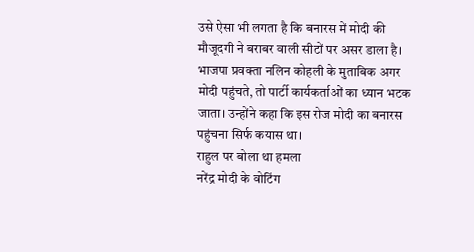उसे ऐसा भी लगता है कि बनारस में मोदी की मौजूदगी ने बराबर वाली सीटों पर असर डाला है। भाजपा प्रवक्ता नलिन कोहली के मुताबिक अगर मोदी पहुंचते, तो पार्टी कार्यकर्ताओं का ध्यान भटक जाता। उन्होंने कहा कि इस रोज मोदी का बनारस पहुंचना सिर्फ कयास था।
राहुल पर बोला था हमला
नरेंद्र मोदी के वोटिंग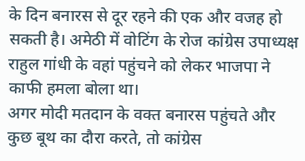के दिन बनारस से दूर रहने की एक और वजह हो सकती है। अमेठी में वोटिंग के रोज कांग्रेस उपाध्यक्ष राहुल गांधी के वहां पहुंचने को लेकर भाजपा ने काफी हमला बोला था।
अगर मोदी मतदान के वक्त बनारस पहुंचते और कुछ बूथ का दौरा करते, तो कांग्रेस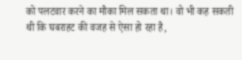को पलटवार करने का मौका मिल सकता था। वो भी कह सकती थी कि घबराहट की वजह से ऐसा हो रहा है,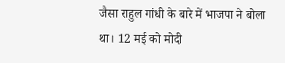जैसा राहुल गांधी के बारे में भाजपा ने बोला था। 12 मई को मोदी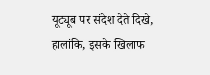यूट्यूब पर संदेश देते दिखे, हालांकि, इसके खिलाफ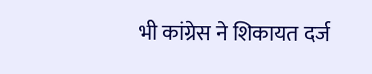भी कांग्रेस ने शिकायत दर्ज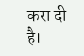करा दी है।